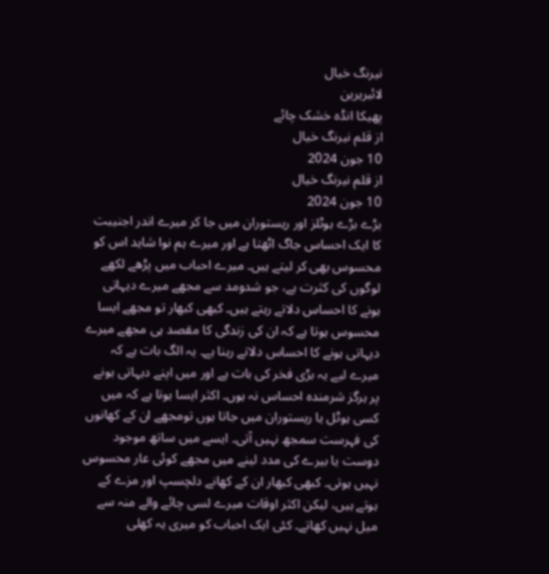نیرنگ خیال
لائبریرین
پھیکا انڈہ خشک چائے
از قلم نیرنگ خیال
10 جون 2024
از قلم نیرنگ خیال
10 جون 2024
بڑے بڑے ہوٹلز اور ریستوران میں جا کر میرے اندر اجنیبت کا ایک احساس جاگ اٹھتا ہے اور میرے ہم نوا شاید اس کو محسوس بھی کر لیتے ہیں۔ میرے احباب میں پڑھے لکھے لوگوں کی کثرت ہے، جو شدومد سے مجھے میرے دیہاتی ہونے کا احساس دلاتے رہتے ہیں۔ کبھی کبھار تو مجھے ایسا محسوس ہوتا ہے کہ ان کی زندگی کا مقصد ہی مجھے میرے دیہاتی ہونے کا احساس دلاتے رہنا ہے۔ یہ الگ بات ہے کہ میرے لیے یہ بڑی فخر کی بات ہے اور میں اپنے دیہاتی ہونے پر ہرگز شرمندہ احساس نہ ہوں۔ اکثر ایسا ہوتا ہے کہ میں کسی ہوٹل یا ریستوران میں جاتا ہوں تومجھے ان کے کھانوں کی فہرست سمجھ نہیں آتی۔ ایسے میں ساتھ موجود دوست یا بیرے کی مدد لینے میں مجھے کوئی عار محسوس نہیں ہوتی۔ کبھی کبھار ان کے کھانے دلچسپ اور مزے کے ہوتے ہیں، لیکن اکثر اوقات میرے لسی چائے والے منہ سے میل نہیں کھاتے۔ کئی ایک احباب کو میری یہ کھلی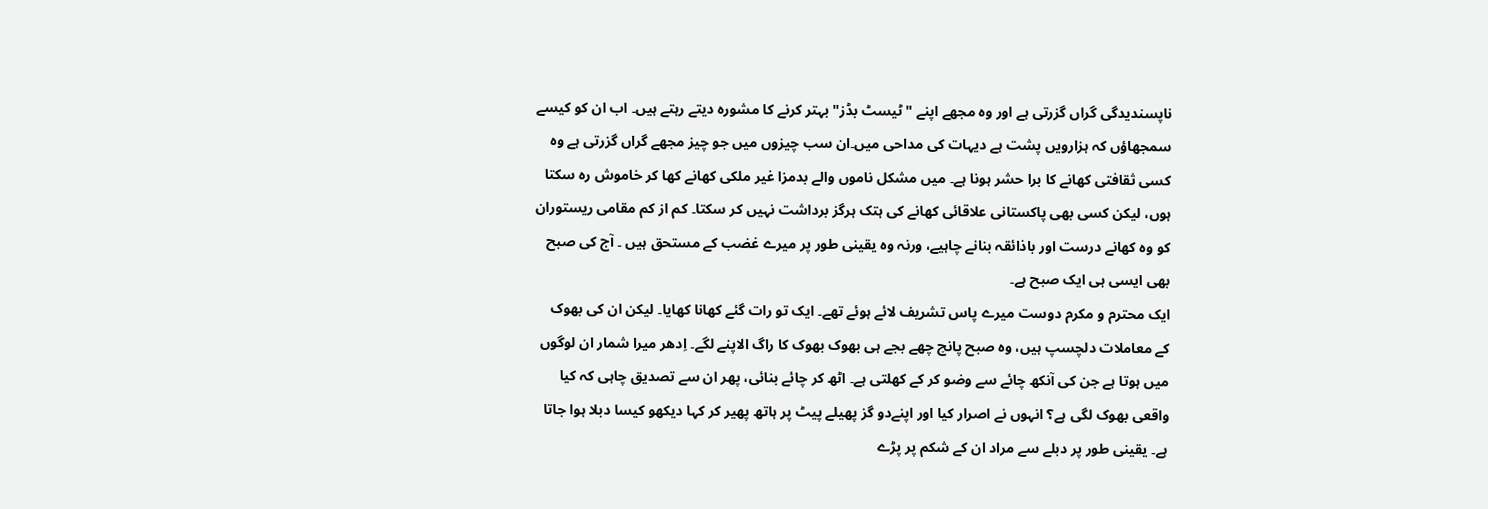ناپسندیدگی گراں گزرتی ہے اور وہ مجھے اپنے "ٹیسٹ بڈز" بہتر کرنے کا مشورہ دیتے رہتے ہیں۔ اب ان کو کیسے سمجھاؤں کہ ہزارویں پشت ہے دیہات کی مداحی میں۔ان سب چیزوں میں جو چیز مجھے گراں گزرتی ہے وہ کسی ثقافتی کھانے کا برا حشر ہونا ہے۔ میں مشکل ناموں والے بدمزا غیر ملکی کھانے کھا کر خاموش رہ سکتا ہوں، لیکن کسی بھی پاکستانی علاقائی کھانے کی ہتک ہرگز برداشت نہیں کر سکتا۔ کم از کم مقامی ریستوران کو وہ کھانے درست اور باذائقہ بنانے چاہیے، ورنہ وہ یقینی طور پر میرے غضب کے مستحق ہیں ۔ آج کی صبح بھی ایسی ہی ایک صبح ہے۔
ایک محترم و مکرم دوست میرے پاس تشریف لائے ہوئے تھے۔ ایک تو رات گئے کھانا کھایا۔ لیکن ان کی بھوک کے معاملات دلچسپ ہیں، وہ صبح پانچ چھے بجے ہی بھوک بھوک کا راگ الاپنے لگے۔ اِدھر میرا شمار ان لوگوں میں ہوتا ہے جن کی آنکھ چائے سے وضو کر کے کھلتی ہے۔ اٹھ کر چائے بنائی، پھر ان سے تصدیق چاہی کہ کیا واقعی بھوک لگی ہے؟ انہوں نے اصرار کیا اور اپنےدو گز پھیلے پیٹ پر ہاتھ پھیر کر کہا دیکھو کیسا دبلا ہوا جاتا ہے۔ یقینی طور پر دبلے سے مراد ان کے شکم پر پڑے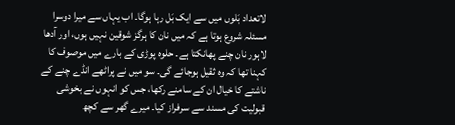لاتعداد بَلوں میں سے ایک بَل رہا ہوگا۔ اب یہاں سے میرا دوسرا مسئلہ شروع ہوتا ہے کہ میں نان کا ہرگز شوقین نہیں ہوں، اور آدھا لاہور نان چنے پھانکتا ہے۔ حلوہ پوڑی کے بارے میں موصوف کا کہنا تھا کہ وہ ثقیل ہوجائے گی۔ سو میں نے پراٹھے انڈے چنے کے ناشتے کا خیال ان کے سامنے رکھا، جس کو انہوں نے بخوشی قبولیت کی مسند سے سرفراز کیا۔ میرے گھر سے کچھ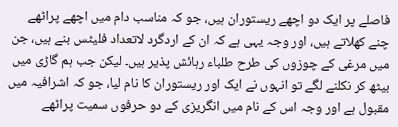فاصلے پر ایک دو اچھے ریستوران ہیں، جو کہ مناسب دام میں اچھے پراٹھے چنے کھلاتے ہیں، اور وجہ یہی ہے کہ ان کے اردگرد لاتعداد فلیٹس بنے ہیں، جن میں مرغی کے چوزوں کی طرح طلباء رہائش پذیر ہیں۔ لیکن جب ہم گاڑی میں بیٹھ کر نکلنے لگے تو انہوں نے ایک اور ریستوران کا نام لیا، جو کہ اشرافیہ میں مقبول ہے اور وجہ اس کے نام میں انگریزی کے دو حرفوں سمیت پراٹھے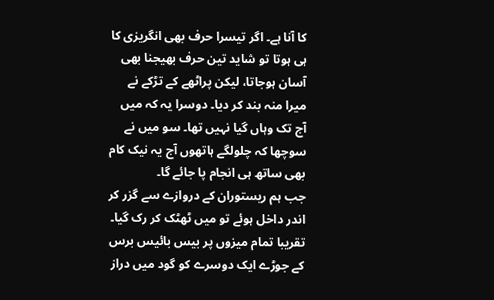کا آنا ہے۔ اگر تیسرا حرف بھی انگریزی کا ہی ہوتا تو شاید تین حرف بھیجنا بھی آسان ہوجاتا، لیکن پراٹھے کے تڑکے نے میرا منہ بند کر دیا۔ دوسرا یہ کہ میں آج تک وہاں گیا نہیں تھا۔ سو میں نے سوچھا کہ چلولگے ہاتھوں آج یہ نیک کام بھی ساتھ ہی انجام پا جائے گا۔
جب ہم ریستوران کے دروازے سے گزر کر اندر داخل ہوئے تو میں ٹھٹک کر رک گیا۔ تقریبا تمام میزوں پر بیس بائیس برس کے جوڑے ایک دوسرے کو گود میں دراز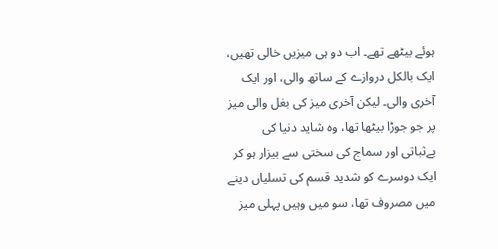ہوئے بیٹھے تھے۔ اب دو ہی میزیں خالی تھیں، ایک بالکل دروازے کے ساتھ والی، اور ایک آخری والی۔ لیکن آخری میز کی بغل والی میز پر جو جوڑا بیٹھا تھا، وہ شاید دنیا کی بےثباتی اور سماج کی سختی سے بیزار ہو کر ایک دوسرے کو شدید قسم کی تسلیاں دینے میں مصروف تھا، سو میں وہیں پہلی میز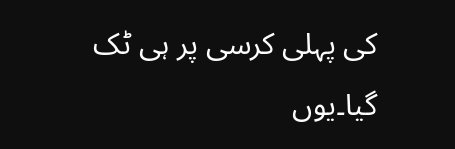کی پہلی کرسی پر ہی ٹک گیا۔یوں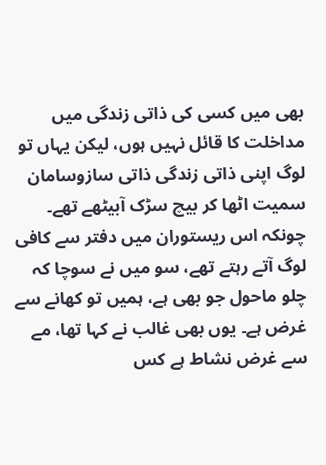بھی میں کسی کی ذاتی زندگی میں مداخلت کا قائل نہیں ہوں، لیکن یہاں تو لوگ اپنی ذاتی زندگی ذاتی سازوسامان سمیت اٹھا کر بیچ سڑک آبیٹھے تھے۔
چونکہ اس ریستوران میں دفتر سے کافی لوگ آتے رہتے تھے، سو میں نے سوچا کہ چلو ماحول جو بھی ہے، ہمیں تو کھانے سے غرض ہے۔ یوں بھی غالب نے کہا تھا، مے سے غرض نشاط ہے کس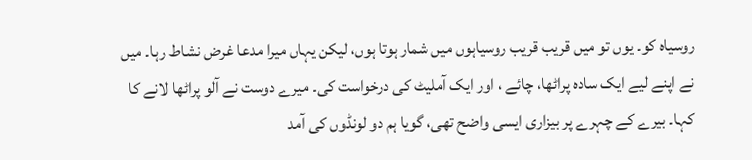روسیاہ کو۔ یوں تو میں قریب قریب روسیاہوں میں شمار ہوتا ہوں، لیکن یہاں میرا مدعا غرض نشاط رہا۔ میں نے اپنے لیے ایک سادہ پراٹھا، چائے ، اور ایک آملیٹ کی درخواست کی۔ میرے دوست نے آلو پراٹھا لانے کا کہا۔ بیرے کے چہرے پر بیزاری ایسی واضح تھی، گویا ہم دو لونڈوں کی آمد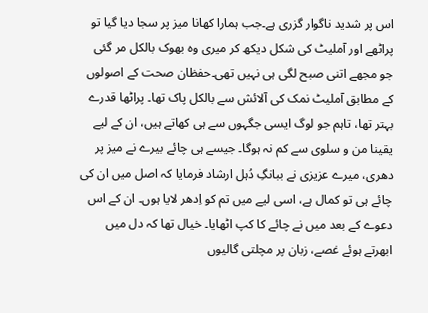اس پر شدید ناگوار گزری ہے۔جب ہمارا کھانا میز پر سجا دیا گیا تو پراٹھے اور آملیٹ کی شکل دیکھ کر میری وہ بھوک بالکل مر گئی جو مجھے اتنی صبح لگی ہی نہیں تھی۔حفظان صحت کے اصولوں کے مطابق آملیٹ نمک کی آلائش سے بالکل پاک تھا۔ پراٹھا قدرے بہتر تھا، تاہم جو لوگ ایسی جگہوں سے ہی کھاتے ہیں، ان کے لیے یقینا من و سلوی سے کم نہ ہوگا۔ جیسے ہی چائے بیرے نے میز پر دھری، میرے عزیزی نے ببانگِ دُہل ارشاد فرمایا کہ اصل میں ان کی چائے ہی تو کمال ہے، اسی لیے میں تم کو اِدھر لایا ہوں۔ ان کے اس دعوے کے بعد میں نے چائے کا کپ اٹھایا۔ خیال تھا کہ دل میں ابھرتے ہوئے غصے، زبان پر مچلتی گالیوں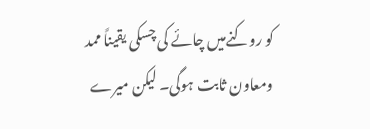کو روکنےمیں چائے کی چسکی یقیناً ممد ومعاون ثابت ہوگی۔ لیکن میرے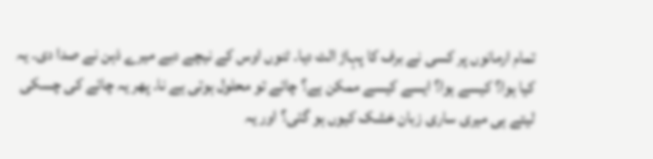تمام ارمانوں پر کسی نے برف کا پہاڑ الٹ دیا۔ ٹنوں اوس کے نیچے دبے میرے ذہن نے صدا دی۔ یہ کیا ہوا؟ کیسے ہوا؟ ایسے کیسے ممکن ہے؟ چائے تو محلول ہوتی ہے نا۔ پھر یہ چائے کی چسکی لیتے ہی میری ساری زبان خشک کیوں ہو گئی؟ اور یہ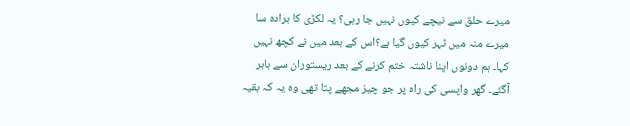میرے حلق سے نیچے کیوں نہیں جا رہی؟ یہ لکڑی کا برادہ سا میرے منہ میں ٹہر کیوں گیا ہے؟اس کے بعد میں نے کچھ نہیں کہا۔ ہم دونوں اپنا ناشتہ ختم کرنے کے بعد ریستوران سے باہر آگئے۔ گھر واپسی کی راہ پر جو چیز مجھے پتا تھی وہ یہ کہ بقیہ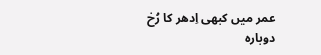عمر میں کبھی اِدھر کا رُخ دوبارہ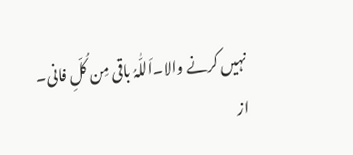نہیں کرنے والا۔اَللّٰہُ باقی مِن کُلِّ فانی۔
از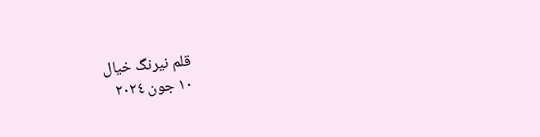قلم نیرنگ خیال
١٠ جون ۲۰۲٤